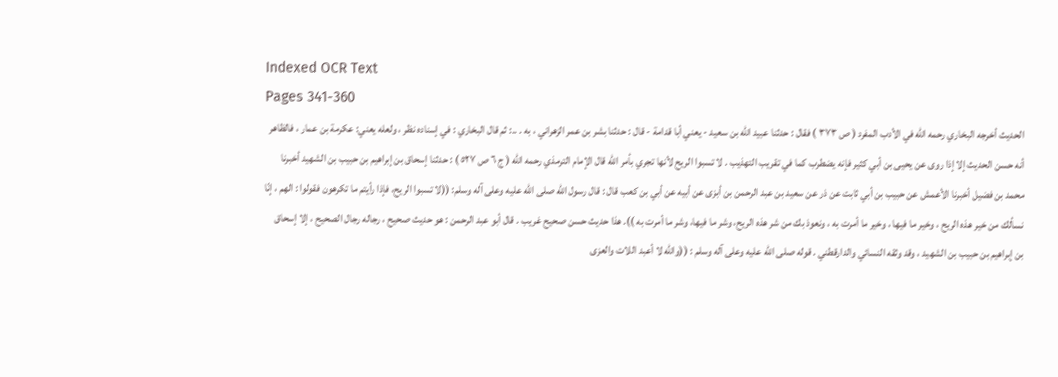Indexed OCR Text
Pages 341-360
الحديث أخرجه البخاري رحمه الله في الأدب المفرد ( ص ٣٧٣ ) فقال : حدثنا عبيد الله بن سعيد - يعني أبا قدامة - قال : حدثنا بشر بن عمر الزهراني ، به . ..: ثم قال البخاري : في إسناده نظر ، ولعله يعني: عكرمة بن عمار ، فالظاهر أنه حسن الحديث إلا إذا روى عن يحيى بن أبي كثير فإنه يضطرب كما في تقريب التهذيب . لا تسبوا الريح لأنها تجري بأمر الله قال الإمام الترمذي رحمه الله ( ج ٦ ص ٥٢٧ ) : حدثنا إسحاق بن إبراهيم بن حبيب بن الشهيد أخبرنا محمد بن فضيل أخبرنا الأعمش عن حبيب بن أبي ثابت عن ذر عن سعيد بن عبد الرحمن بن أبزى عن أبيه عن أبي بن كعب قال : قال رسول الله صلى الله عليه وعلى آله وسلم: ((لا تسبوا الريح، فإذا رأيتم ما تكرهون فقولوا : الهم ، إنّا نسألك من خير هذه الريح ، وخير ما فيها ، وخير ما أمرت به ، ونعوذ بك من شر هذه الريح، وشر ما فيها، وشر ما أمرت به )). هذا حديث حسن صحيح غريب . قال أبو عبد الرحمن : هو حديث صحيح ، رجاله رجال الصحيح ، إلا إسحاق بن إبراهيم بن حبيب بن الشهيد ، وقد وثقه النسائي والدارقطني . قوله صلى الله عليه وعلى آله وسلم : ((والله لا أعبد اللات والعزى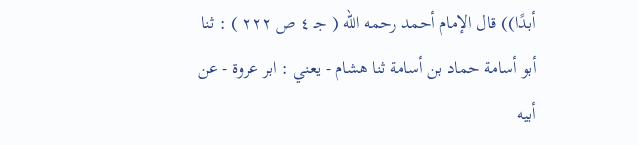أبدًا)) قال الإمام أحمد رحمه الله ( جـ ٤ ص ٢٢٢ ) : ثنا أبو أسامة حماد بن أسامة ثنا هشام - يعني : ابر عروة - عن أبيه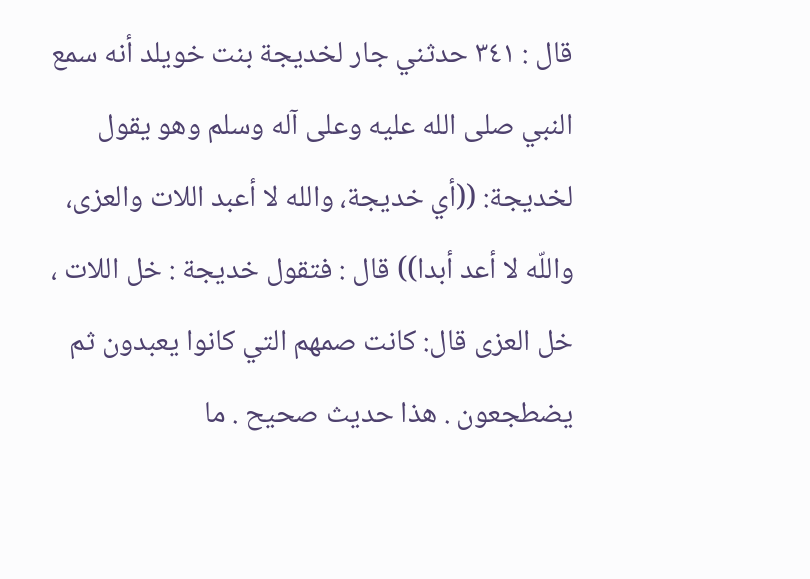قال : ٣٤١ حدثني جار لخديجة بنت خويلد أنه سمع النبي صلى الله عليه وعلى آله وسلم وهو يقول لخديجة: ((أي خديجة، والله لا أعبد اللات والعزى، واللّه لا أعد أبدا)) قال : فتقول خديجة : خل اللات ، خل العزى قال: كانت صمهم التي كانوا يعبدون ثم يضطجعون . هذا حديث صحيح . ما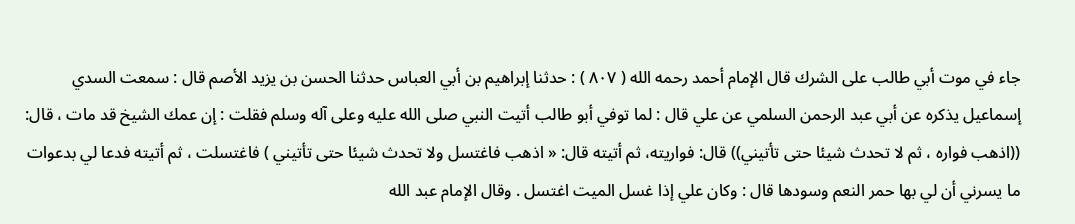جاء في موت أبي طالب على الشرك قال الإمام أحمد رحمه الله ( ٨٠٧ ) : حدثنا إبراهيم بن أبي العباس حدثنا الحسن بن يزيد الأصم قال : سمعت السدي إسماعيل يذكره عن أبي عبد الرحمن السلمي عن علي قال : لما توفي أبو طالب أتيت النبي صلى الله عليه وعلى آله وسلم فقلت : إن عمك الشيخ قد مات ، قال: ((اذهب فواره ، ثم لا تحدث شيئا حتى تأتيني)) قال: فواريته، ثم أتيته قال: « اذهب فاغتسل ولا تحدث شیئا حتى تأتيني ) فاغتسلت ، ثم أتيته فدعا لي بدعوات ما يسرني أن لي بها حمر النعم وسودها قال : وكان علي إذا غسل الميت اغتسل . وقال الإمام عبد الله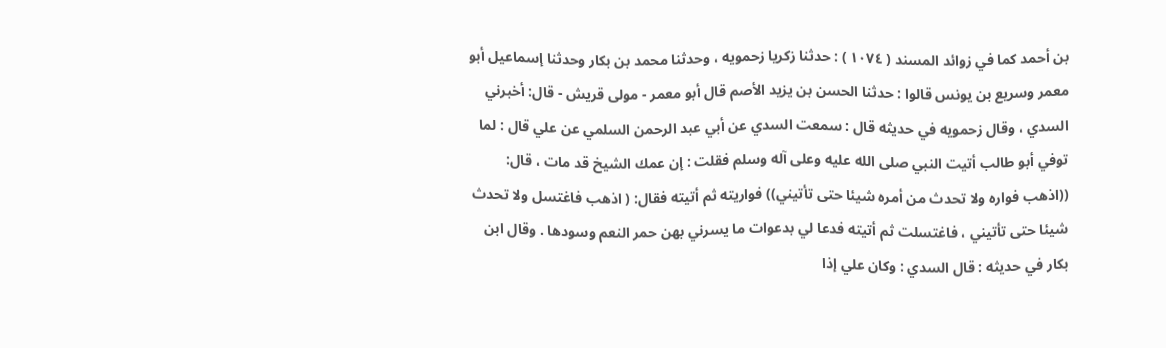بن أحمد كما في زوائد المسند ( ١٠٧٤ ) : حدثنا زكريا زحمويه ، وحدثنا محمد بن بكار وحدثنا إسماعيل أبو معمر وسريع بن يونس قالوا : حدثنا الحسن بن يزيد الأصم قال أبو معمر - مولى قريش - قال: أخبرني السدي ، وقال زحمويه في حديثه قال : سمعت السدي عن أبي عبد الرحمن السلمي عن علي قال : لما توفي أبو طالب أتيت النبي صلى الله عليه وعلى آله وسلم فقلت : إن عمك الشيخ قد مات ، قال: ((اذهب فواره ولا تحدث من أمره شيئا حتى تأتيني)) فواريته ثم أتيته فقال: ( اذهب فاغتسل ولا تحدث شيئا حتى تأتيني ، فاغتسلت ثم أتيته فدعا لي بدعوات ما يسرني بهن حمر النعم وسودها . وقال ابن بكار في حديثه : قال السدي : وكان علي إذا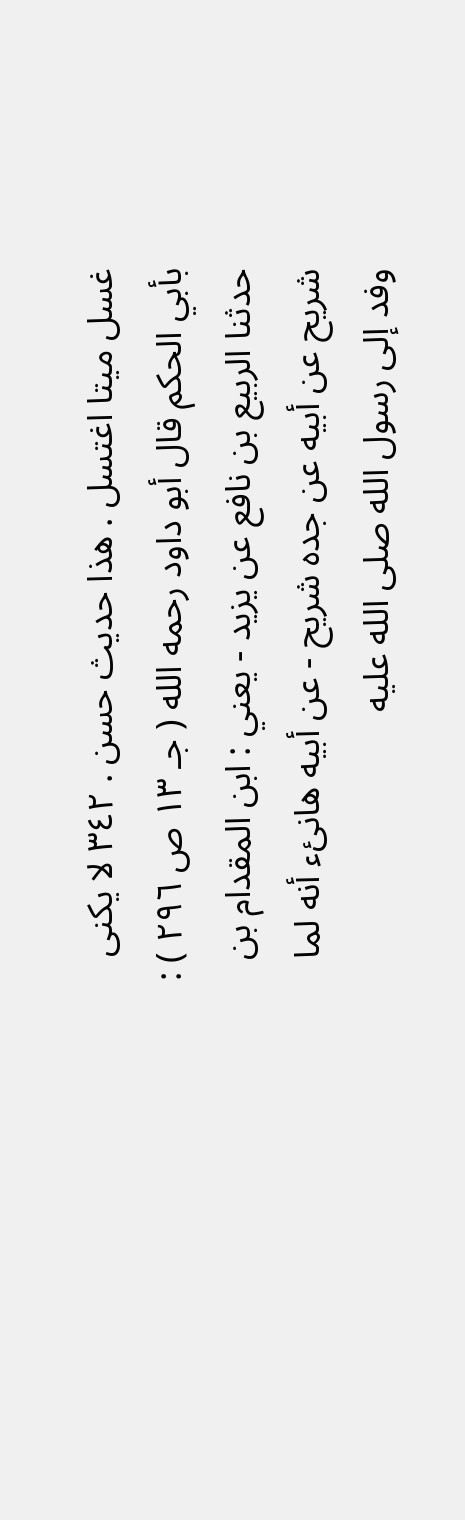غسل ميتا اغتسل . هذا حديث حسن . ٣٤٢ لا يكنى بأبي الحكم قال أبو داود رحمه الله ( جـ ١٣ ص ٢٩٦ ) : حدثنا الربيع بن نافع عن يزيد - يعني : ابن المقدام بن شريح عن أبيه عن جده شريح - عن أبيه هانئء أنه لما وفد إلى رسول الله صلى الله عليه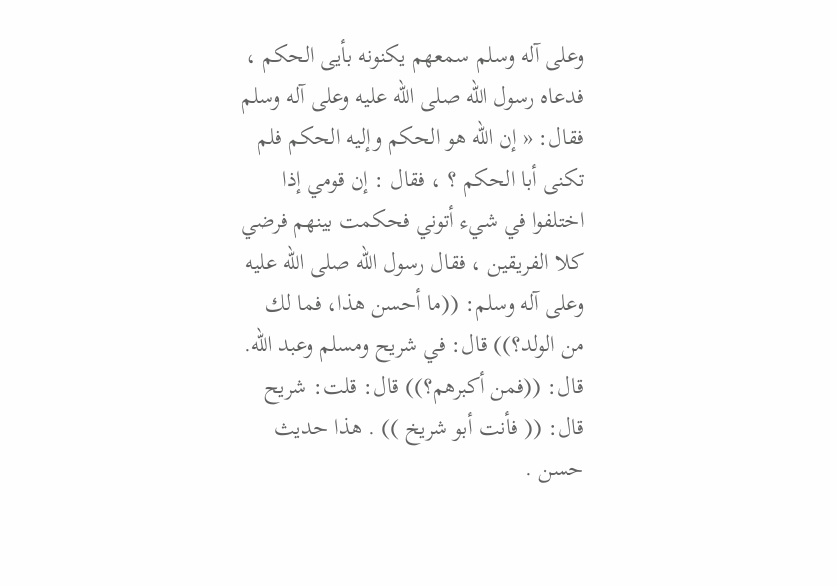وعلى آله وسلم سمعھم یکنونه بأیی الحکم ، فدعاه رسول الله صلى الله عليه وعلى آله وسلم فقال: « إن الله هو الحکم وإليه الحكم فلم تكنی أبا الحکم ؟ ، فقال : إن قومي إذا اختلفوا في شيء أتوني فحكمت بينهم فرضي كلا الفريقين ، فقال رسول الله صلى الله عليه وعلى آله وسلم: ((ما أحسن هذا، فما لك من الولد؟)) قال: في شريح ومسلم وعبد الله. قال: ((فمن أكبرهم؟)) قال: قلت: شريح قال: (( فأنت أبو شريخ )) . هذا حديث حسن .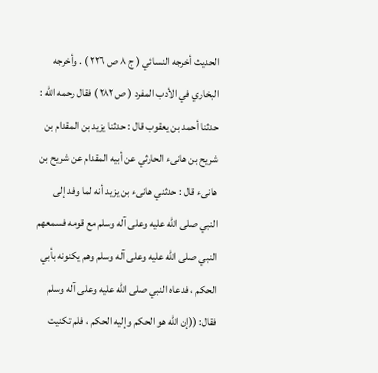الحديث أخرجه النسائي ( ج ٨ ص ٢٢٦ ) . وأخرجه البخاري في الأدب المفرد ( ص ٢٨٢ ) فقال رحمه الله : حدثنا أحمد بن يعقوب قال : حدثنا يزيد بن المقدام بن شريح بن هانىء الحارثي عن أبيه المقدام عن شريح بن هانىء قال : حدثني هانىء بن يزيد أنه لما وفد إلى النبي صلى الله عليه وعلى آله وسلم مع قومه فسمعهم النبي صلى الله عليه وعلى آله وسلم وهم يكنونه بأبي الحكم ، فدعاه النبي صلى الله عليه وعلى آله وسلم فقال: ((إن الله هو الحكم وإليه الحكم ، فلم تكنيت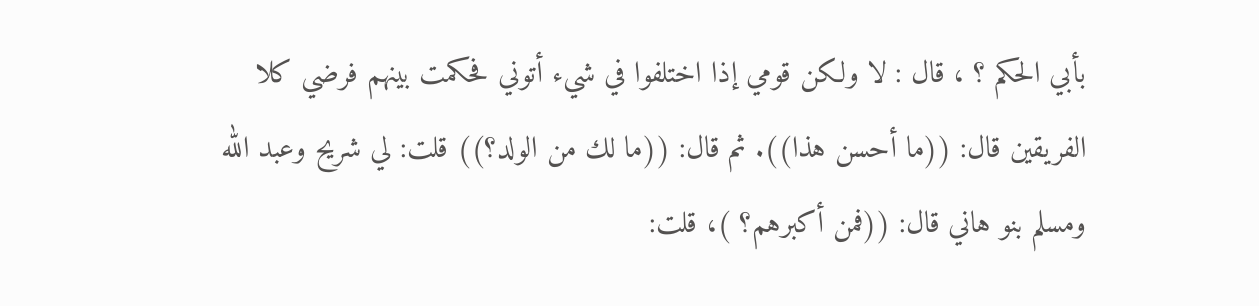بأبي الحكم ؟ ، قال : لا ولكن قومي إذا اختلفوا في شيء أتوني فحكمت بينهم فرضي كلا الفريقين قال: ((ما أحسن هذا)). ثم قال: ((ما لك من الولد؟)) قلت: لي شريح وعبد الله ومسلم بنو هاني قال: ((فمن أكبرهم؟ )، قلت: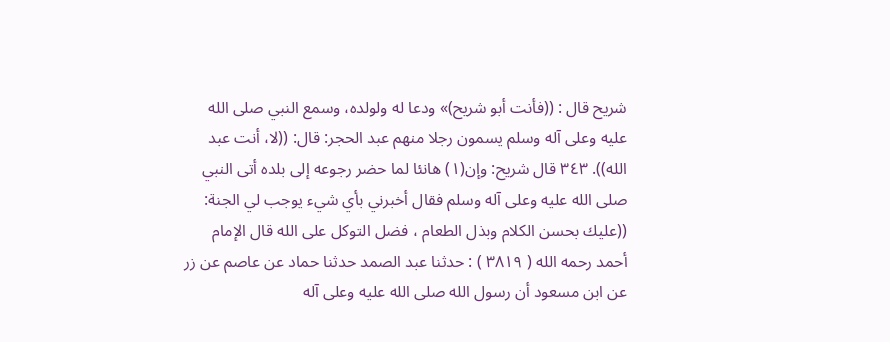شريح قال : ((فأنت أبو شريح)» ودعا له ولولده، وسمع النبي صلى الله عليه وعلى آله وسلم يسمون رجلا منهم عبد الحجر: قال: ((لا، أنت عبد الله)). ٣٤٣ قال شريح: وإن(١) هانئا لما حضر رجوعه إلى بلده أتى النبي صلى الله عليه وعلى آله وسلم فقال أخبرني بأي شيء يوجب لي الجنة: ((عليك بحسن الكلام وبذل الطعام ، فضل التوكل على الله قال الإمام أحمد رحمه الله ( ٣٨١٩ ) : حدثنا عبد الصمد حدثنا حماد عن عاصم عن زر عن ابن مسعود أن رسول الله صلى الله عليه وعلى آله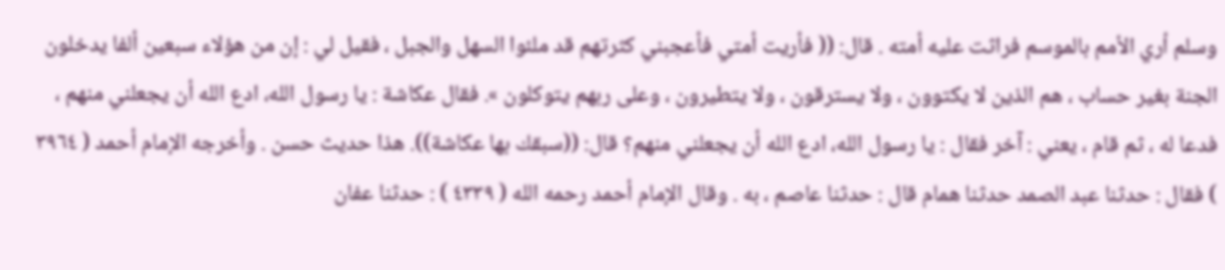وسلم أري الأمم بالموسم فراثت عليه أمته . قال: (( فأريت أمتي فأعجبني كثرتهم قد ملئوا السهل والجبل ، فقيل لي : إن من هؤلاء سبعين ألفا يدخلون الجنة بغير حساب ، هم الذين لا يكتوون ، ولا يسترقون ، ولا يتطيرون ، وعلى ربهم يتوكلون ». فقال عكاشة : یا رسول الله، ادع الله أن يجعلني منهم ، فدعا له ، ثم قام ، يعني : آخر فقال : يا رسول الله، ادع الله أن يجعلني منهم؟ قال: ((سبقك بها عكاشة)). هذا حديث حسن . وأخرجه الإمام أحمد ( ٣٩٦٤ ) فقال : حدثنا عبد الصمد حدثنا همام قال : حدثنا عاصم ، به . وقال الإمام أحمد رحمه الله ( ٤٣٣٩ ) : حدثنا عفان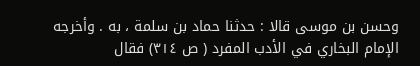وحسن بن موسى قالا : حدثنا حماد بن سلمة ، به . وأخرجه الإمام البخاري في الأدب المفرد ( ص ٣١٤) فقال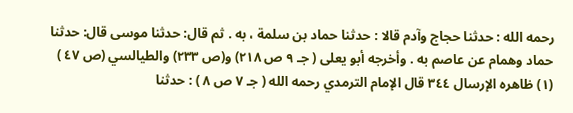رحمه الله : حدثنا حجاج وآدم قالا : حدثنا حماد بن سلمة ، به . ثم قال: حدثنا موسى قال: حدثنا حماد وهمام عن عاصم به . وأخرجه أبو يعلى ( جـ ٩ ص ٢١٨) و(ص ٢٣٣) والطيالسي (ص ٤٧ ) (١) ظاهره الإرسال ٣٤٤ قال الإمام الترمدي رحمه الله ( جـ ٧ ص ٨ ) : حدثنا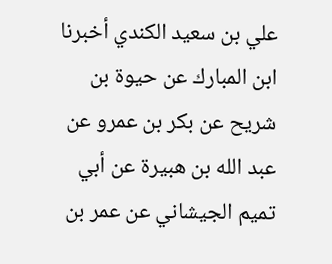علي بن سعيد الكندي أخبرنا ابن المبارك عن حيوة بن شريح عن بكر بن عمرو عن عبد الله بن هبيرة عن أبي تميم الجيشاني عن عمر بن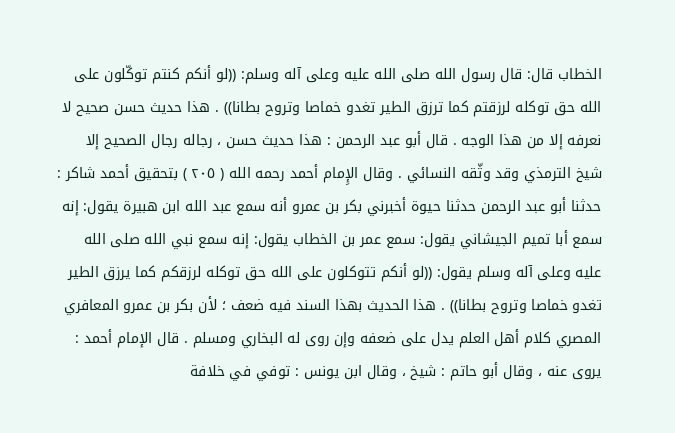الخطاب قال: قال رسول الله صلى الله عليه وعلى آله وسلم: ((لو أنكم كنتم توكّلون على الله حق توكله لرزقتم كما ترزق الطير تغدو خماصا وتروح بطانا)) . هذا حديث حسن صحيح لا نعرفه إلا من هذا الوجه . قال أبو عبد الرحمن : هذا حديث حسن ، رجاله رجال الصحيح إلا شيخ الترمذي وقد وثّقه النسائي . وقال الإِمام أحمد رحمه الله ( ٢٠٥ ) بتحقيق أحمد شاكر : حدثنا أبو عبد الرحمن حدثنا حيوة أخبرني بكر بن عمرو أنه سمع عبد الله ابن هبيرة يقول: إنه سمع أبا تميم الجيشاني يقول: سمع عمر بن الخطاب يقول: إنه سمع نبي الله صلى الله عليه وعلى آله وسلم يقول: ((لو أنكم تتوكلون على الله حق توكله لرزقكم كما يرزق الطير تغدو خماصا وتروح بطانا)) . هذا الحديث بهذا السند فيه ضعف ؛ لأن بكر بن عمرو المعافري المصري كلام أهل العلم يدل على ضعفه وإن روى له البخاري ومسلم . قال الإمام أحمد : یروی عنه ، وقال أبو حاتم : شيخ ، وقال ابن يونس : توفي في خلافة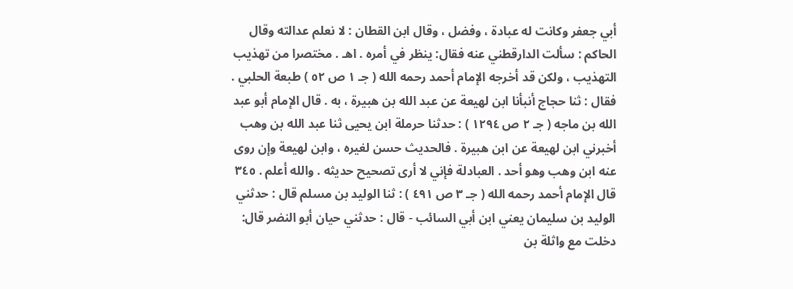أبي جعفر وكانت له عبادة ، وفضل ، وقال ابن القطان : لا نعلم عدالته وقال الحاكم : سألت الدارقطني عنه فقال: ينظر في أمره . اهـ . مختصرا من تهذيب التهذيب ، ولكن قد أخرجه الإمام أحمد رحمه الله ( جـ ١ ص ٥٢ ) طبعة الحلبي . فقال : ثنا حجاج أنبأنا ابن لهيعة عن عبد الله بن هبيرة ، به . قال الإمام أبو عبد الله بن ماجه ( جـ ٢ ص ١٢٩٤ ) : حدثنا حرملة ابن يحيى ثنا عبد الله بن وهب أخبرني ابن لهيعة عن ابن هبيرة . فالحديث حسن لغيره ، وابن لهيعة وإن روى عنه ابن وهب وهو أحد . العبادلة فإني لا أرى تصحيح حديثه . والله أعلم . ٣٤٥ قال الإمام أحمد رحمه الله ( جـ ٣ ص ٤٩١ ) : ثنا الوليد بن مسلم قال : حدثني الوليد بن سليمان يعني ابن أبي السائب - قال : حدثني حيان أبو النضر قال: دخلت مع واثلة بن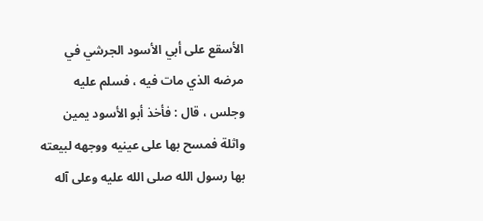الأسقع على أبي الأسود الجرشي في مرضه الذي مات فيه ، فسلم عليه وجلس ، قال : فأخذ أبو الأسود يمين واثلة فمسح بها على عينيه ووجهه لبيعته بها رسول الله صلى الله عليه وعلى آله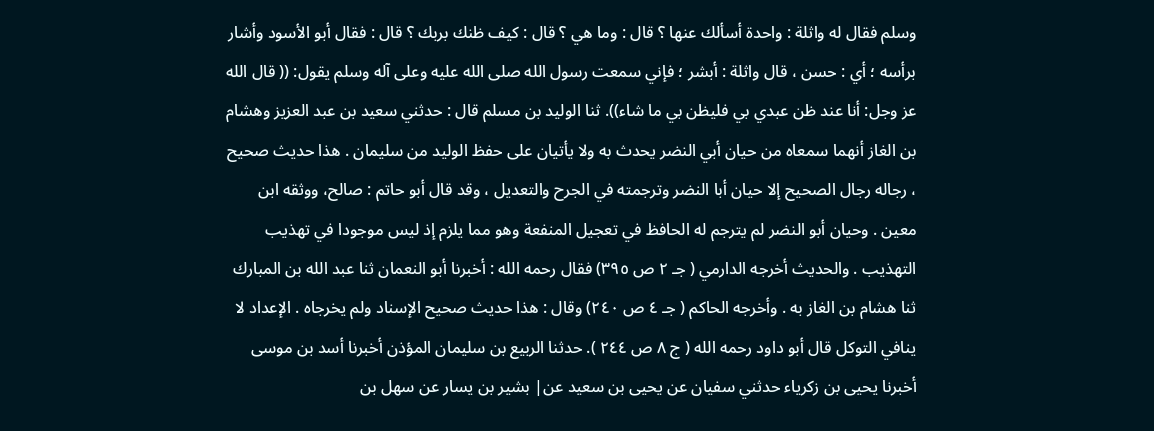وسلم فقال له واثلة : واحدة أسألك عنها ؟ قال : وما هي ؟ قال : كيف ظنك بربك ؟ قال : فقال أبو الأسود وأشار برأسه ؛ أي : حسن ، قال واثلة : أبشر ؛ فإني سمعت رسول الله صلى الله عليه وعلى آله وسلم يقول: (( قال الله عز وجل: أنا عند ظن عبدي بي فليظن بي ما شاء)). ثنا الوليد بن مسلم قال : حدثني سعيد بن عبد العزيز وهشام بن الغاز أنهما سمعاه من حيان أبي النضر يحدث به ولا يأتيان على حفظ الوليد من سليمان . هذا حديث صحيح ، رجاله رجال الصحيح إلا حيان أبا النضر وترجمته في الجرح والتعديل ، وقد قال أبو حاتم : صالح، ووثقه ابن معين . وحيان أبو النضر لم يترجم له الحافظ في تعجيل المنفعة وهو مما يلزم إذ ليس موجودا في تهذيب التهذيب . والحديث أخرجه الدارمي ( جـ ٢ ص ٣٩٥) فقال رحمه الله : أخبرنا أبو النعمان ثنا عبد الله بن المبارك ثنا هشام بن الغاز به . وأخرجه الحاكم ( جـ ٤ ص ٢٤٠) وقال : هذا حديث صحيح الإسناد ولم يخرجاه . الإعداد لا ينافي التوكل قال أبو داود رحمه الله ( ج ٨ ص ٢٤٤ ). حدثنا الربيع بن سليمان المؤذن أخبرنا أسد بن موسى أخبرنا يحيى بن زکریاء حدثني سفيان عن يحيى بن سعيد عن| بشير بن يسار عن سهل بن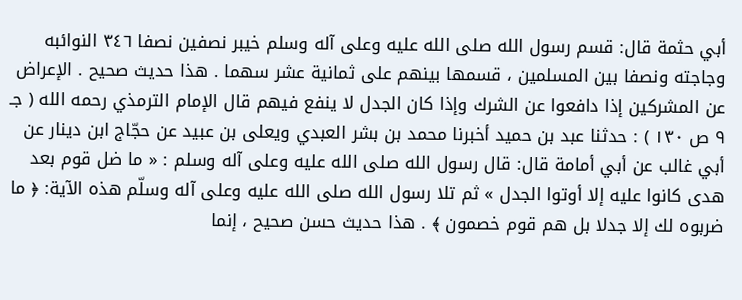أبي حثمة قال: قسم رسول الله صلى الله عليه وعلى آله وسلم خيبر نصفين نصفا ٣٤٦ النوائبه وجاجته ونصفا بين المسلمين ، قسمها بينهم على ثمانية عشر سهما . هذا حديث صحيح . الإعراض عن المشركين إذا دافعوا عن الشرك وإذا كان الجدل لا ينفع فيهم قال الإمام الترمذي رحمه الله ( جـ ٩ ص ١٣٠ ) : حدثنا عبد بن حميد أخبرنا محمد بن بشر العبدي ويعلى بن عبيد عن حجّاج ابن دينار عن أبي غالب عن أبي أمامة قال: قال رسول الله صلى الله عليه وعلى آله وسلم : « ما ضل قوم بعد هدى كانوا عليه إلا أوتوا الجدل » ثم تلا رسول الله صلى الله عليه وعلى آله وسلّم هذه الآية: ﴿ ما ضربوه لك إلا جدلا بل هم قوم خصمون ﴾ . هذا حديث حسن صحيح ، إنما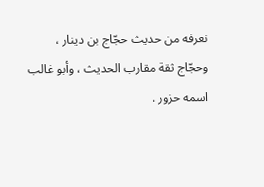نعرفه من حديث حجّاج بن دينار ، وحجّاج ثقة مقارب الحديث ، وأبو غالب اسمه حزور .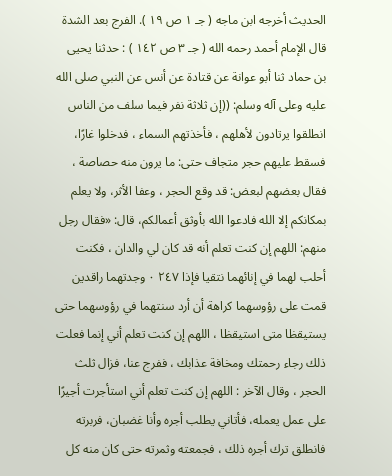الحديث أخرجه ابن ماجه ( جـ ١ ص ١٩ ). الفرج بعد الشدة قال الإمام أحمد رحمه الله ( جـ ٣ ص ١٤٢ ) : حدثنا يحيى بن حماد ثنا أبو عوانة عن قتادة عن أنس عن النبي صلى الله عليه وعلى آله وسلم: ((إن ثلاثة نفر فيما سلف من الناس انطلقوا يرتادون لأهلهم ، فأخذتهم السماء ، فدخلوا غارًا، فسقط عليهم حجر متجاف حتى: ما يرون منه حصاصة ، فقال بعضهم لبعض: قد وقع الحجر ، وعفا الأثر، ولا يعلم بمكانكم إلا الله فادعوا الله بأوثق أعمالكم، قال: «فقال رجل منهم: اللهم إن كنت تعلم أنه قد كان لي والدان ، فكنت أحلب لهما في إنائهما نتقيا فإذا ٢٤٧ ٠ وجدتهما راقدين قمت على رؤوسهما كراهة أن أرد سنتهما في رؤوسهما حتى يستيقظا متى استيقظا ، اللهم إن كنت تعلم أني إنما فعلت ذلك رجاء رحمتك ومخافة عذابك ، ففرج عنا، فزال ثلث الحجر ، وقال الآخر : اللهم إن كنت تعلم أني استأجرت أجيرًا على عمل يعمله، فأتاني يطلب أجره وأنا غضبان، فربرته فانطلق ترك أجره ذلك ، فجمعته وثمرته حتى كان منه كل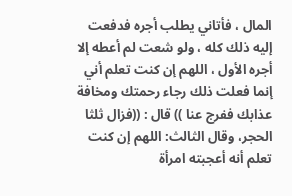المال ، فأتاني يطلب أجره فدفعت إليه ذلك كله ، ولو شعت لم أعطه إلا أجره الأول ، اللهم إن كنت تعلم أني إنما فعلت ذلك رجاء رحمتك ومخافة عذابك ففرج عنا )) قال : ((فزال ثلثا الحجر، وقال الثالث: اللهم إن كنت تعلم أنه أعجبته امرأة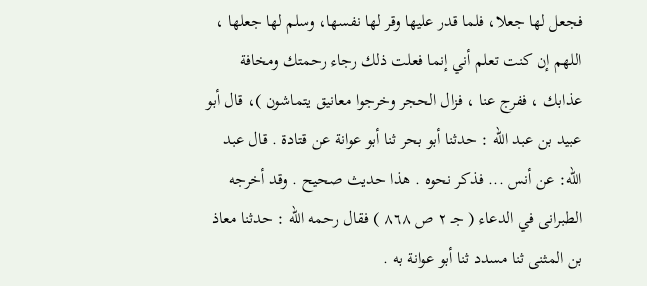فجعل لها جعلا، فلما قدر عليها وقر لها نفسها، وسلم لها جعلها ، اللهم إن كنت تعلم أني إنما فعلت ذلك رجاء رحمتك ومخافة عذابك ، ففرج عنا ، فزال الحجر وخرجوا معانيق يتماشون )، قال أبو عبيد بن عبد الله : حدثنا أبو بحر ثنا أبو عوانة عن قتادة . قال عبد الله: عن أنس ... فذكر نحوه . هذا حديث صحيح . وقد أخرجه الطبرانى في الدعاء ( جـ ٢ ص ٨٦٨ ) فقال رحمه الله : حدثنا معاذ بن المثنى ثنا مسدد ثنا أبو عوانة به .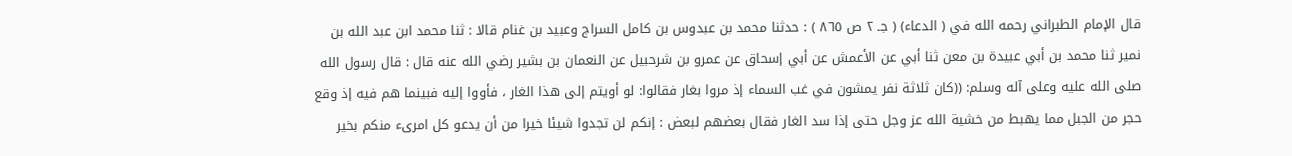قال الإمام الطبراني رحمه الله في ( الدعاء) ( جـ ٢ ص ٨٦٥ ) : حدثنا محمد بن عبدوس بن كامل السراج وعبيد بن غنام قالا : ثنا محمد ابن عبد الله بن نمير ثنا محمد بن أبي عبيدة بن معن ثنا أبي عن الأعمش عن أبي إسحاق عن عمرو بن شرحبيل عن النعمان بن بشير رضي الله عنه قال : قال رسول الله صلى الله عليه وعلى آله وسلم: ((كان ثلاثة نفر يمشون في غب السماء إذ مروا بغار فقالوا: لو أويتم إلى هذا الغار ، فأووا إليه فبينما هم فيه إذ وقع حجر من الجبل مما يهبط من خشية الله عز وجل حتى إذا سد الغار فقال بعضهم لبعض : إنكم لن تجدوا شيئا خيرا من أن يدعو كل امرىء منكم بخير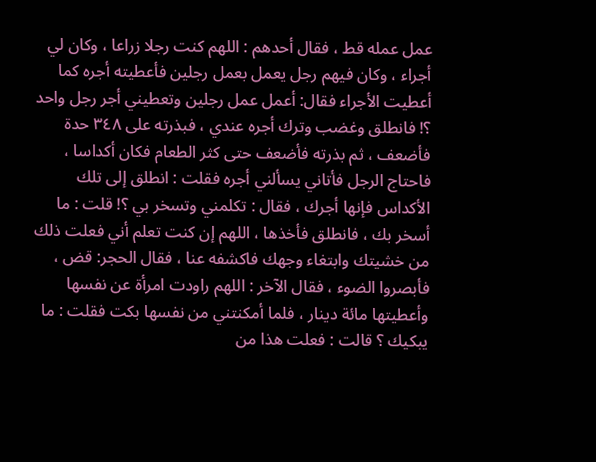عمل عمله قط ، فقال أحدهم : اللهم كنت رجلا زراعا ، وكان لي أجراء ، وكان فيهم رجل يعمل بعمل رجلين فأعطيته أجره كما أعطيت الأجراء فقال: أعمل عمل رجلين وتعطيني أجر رجل واحد ؟! فانطلق وغضب وترك أجره عندي ، فبذرته على ٣٤٨ حدة فأضعف ، ثم بذرته فأضعف حتى كثر الطعام فكان أكداسا ، فاحتاج الرجل فأتاني يسألني أجره فقلت : انطلق إلى تلك الأكداس فإنها أجرك ، فقال : تكلمني وتسخر بي ؟! قلت : ما أسخر بك ، فانطلق فأخذها ، اللهم إن كنت تعلم أني فعلت ذلك من خشيتك وابتغاء وجهك فاكشفه عنا ، فقال الحجر: قض ، فأبصروا الضوء ، فقال الآخر : اللهم راودت امرأة عن نفسها وأعطيتها مائة دينار ، فلما أمكنتني من نفسها بكت فقلت : ما يبكيك ؟ قالت : فعلت هذا من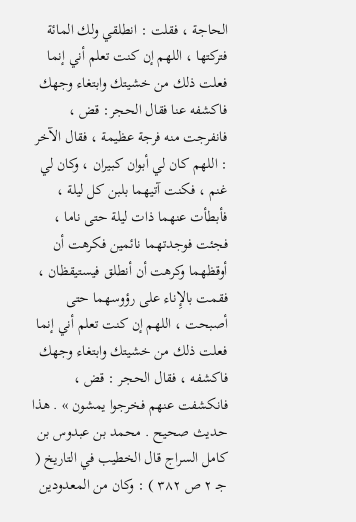الحاجة ، فقلت : انطلقي ولك المائة فتركتها ، اللهم إن كنت تعلم أني إنما فعلت ذلك من خشيتك وابتغاء وجهك فاكشفه عنا فقال الحجر: قض ، فانفرجت منه فرجة عظيمة ، فقال الآخر : اللهم كان لي أبوان كبيران ، وكان لي غنم ، فكنت آتيهما بلبن كل ليلة ، فأبطأت عنهما ذات ليلة حتى ناما ، فجئت فوجدتهما نائمين فكرهت أن أوقظهما وكرهت أن أنطلق فيستيقظان ، فقمت بالإِناء على رؤوسهما حتى أصبحت ، اللهم إن كنت تعلم أني إنما فعلت ذلك من خشيتك وابتغاء وجهك فاكشفه ، فقال الحجر : قض ، فانكشفت عنهم فخرجوا يمشون » . هذا حديث صحيح . محمد بن عبدوس بن كامل السراج قال الخطيب في التاريخ ( جـ ٢ ص ٣٨٢ ) : وكان من المعدودين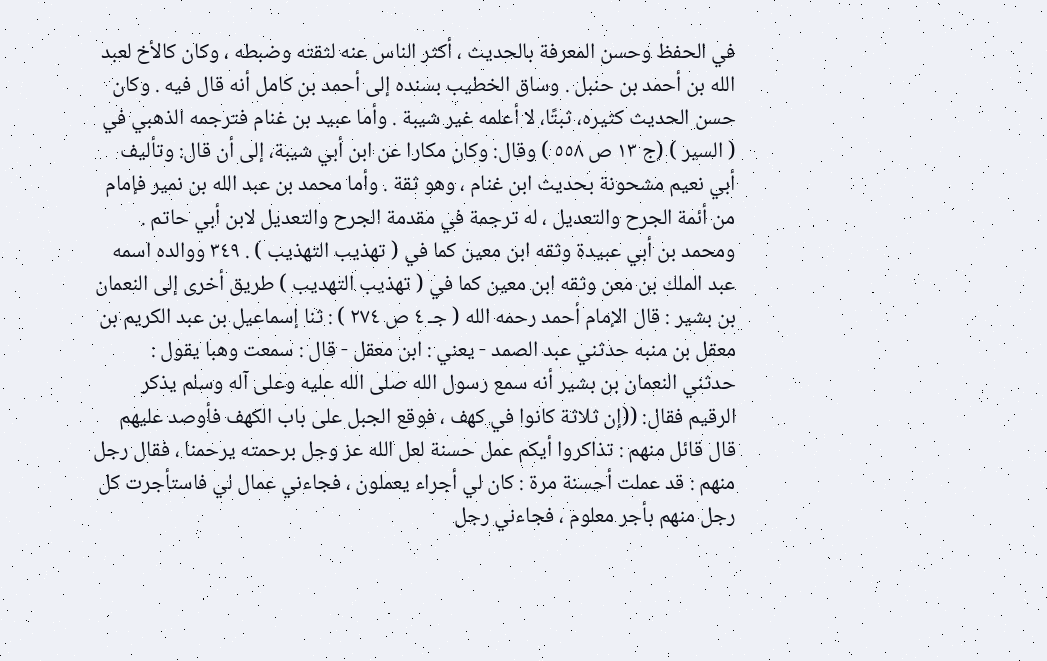في الحفظ وحسن المعرفة بالحديث ، أكثر الناس عنه لثقته وضبطه ، وكان كالأخ لعبد الله بن أحمد بن حنبل . وساق الخطيب بسنده إلى أحمد بن كامل أنه قال فيه . وكان حسن الحديث كثيره، ثبتًا، لا أعلمه غير شيبة . وأما عبيد بن غنام فترجمه الذهبي في ( السير ) (ج ١٣ ص ٥٥٨ ) وقال: وكان مكارا عن ابن أبي شيبة، إلى أن قال: وتأليف أبي نعيم مشحونة بحديث ابن غنام ، وهو ثقة . وأما محمد بن عبد الله بن نمير فإمام من أئمة الجرح والتعديل ، له ترجمة في مقدمة الجرح والتعديل لابن أبي حاتم . ومحمد بن أبي عبيدة وثقه ابن معين كما في ( تهذيب التهذيب ) . ٣٤٩ ووالده اسمه عبد الملك بن معن وثقه ابن معين كما في ( تهذيب التهديب ) طريق أخرى إلى النعمان بن بشير : قال الإمام أحمد رحمه الله ( جـ ٤ ص ٢٧٤ ) : ثنا إسماعيل بن عبد الكريم بن معقل بن منبه حدثني عبد الصمد - يعني : ابن معقل - قال : سمعت وهبا يقول : حدثني النعمان بن بشير أنه سمع رسول الله صلى الله عليه وعلى آله وسلم يذكر الرقيم فقال: ((إن ثلاثة كانوا في كهف ، فوقع الجبل على باب الكهف فأوصد عليهم قال قائل منهم : تذاكروا أيكم عمل حسنة لعل الله عز وجل برحمته يرحمنا ، فقال رجل منهم : قد عملت أحسنة مرة : كان لي أجراء يعملون ، فجاءني عمال لي فاستأجرت كل رجل منهم بأجر معلوم ، فجاءني رجل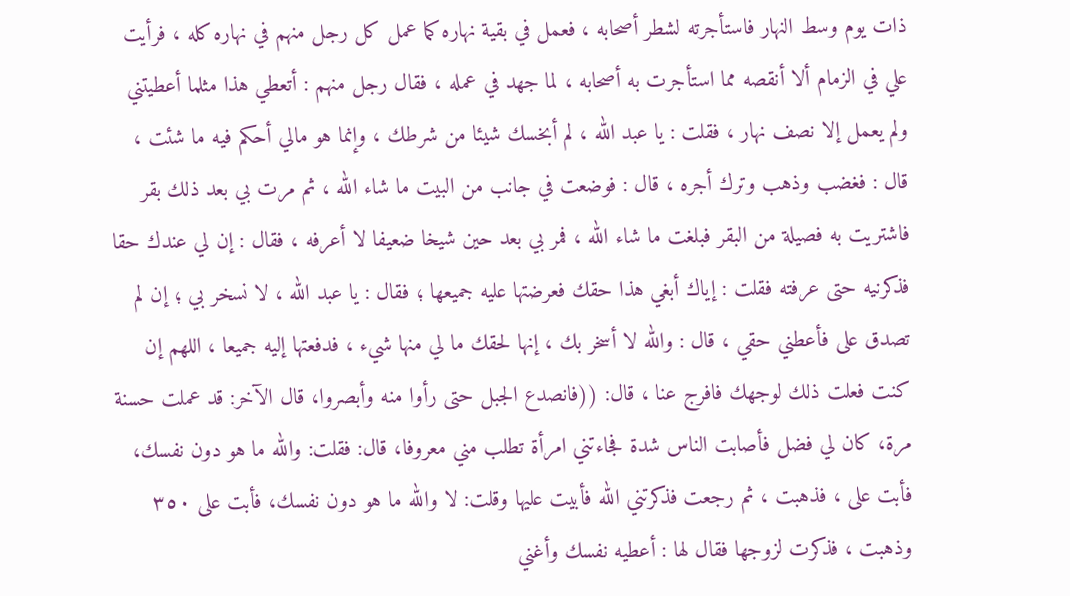ذات يوم وسط النهار فاستأجرته لشطر أصحابه ، فعمل في بقية نهاره كما عمل كل رجل منهم في نهاره كله ، فرأيت علي في الزمام ألا أنقصه مما استأجرت به أصحابه ، لما جهد في عمله ، فقال رجل منهم : أتعطي هذا مثلما أعطيتني ولم يعمل إلا نصف نهار ، فقلت : يا عبد الله ، لم أبخسك شيئا من شرطك ، وإنما هو مالي أحكم فيه ما شئت ، قال : فغضب وذهب وترك أجره ، قال : فوضعت في جانب من البيت ما شاء الله ، ثم مرت بي بعد ذلك بقر فاشتريت به فصيلة من البقر فبلغت ما شاء الله ، فمر بي بعد حين شيخا ضعيفا لا أعرفه ، فقال : إن لي عندك حقا فذكرنيه حتى عرفته فقلت : إياك أبغي هذا حقك فعرضتها عليه جميعها ؛ فقال : يا عبد الله ، لا نسخر بي ؛ إن لم تصدق على فأعطني حقي ، قال : والله لا أسخر بك ، إنها لحقك ما لي منها شيء ، فدفعتها إليه جميعا ، اللهم إن كنت فعلت ذلك لوجهك فافرج عنا ، قال: ((فانصدع الجبل حتى رأوا منه وأبصروا، قال الآخر: قد عملت حسنة مرة، كان لي فضل فأصابت الناس شدة فجاءتني امرأة تطلب مني معروفا، قال: فقلت: والله ما هو دون نفسك، فأبت على ، فذهبت ، ثم رجعت فذكرتني الله فأبيت عليها وقلت: لا والله ما هو دون نفسك، فأبت على ٣٥٠ وذهبت ، فذكرت لزوجها فقال لها : أعطيه نفسك وأغني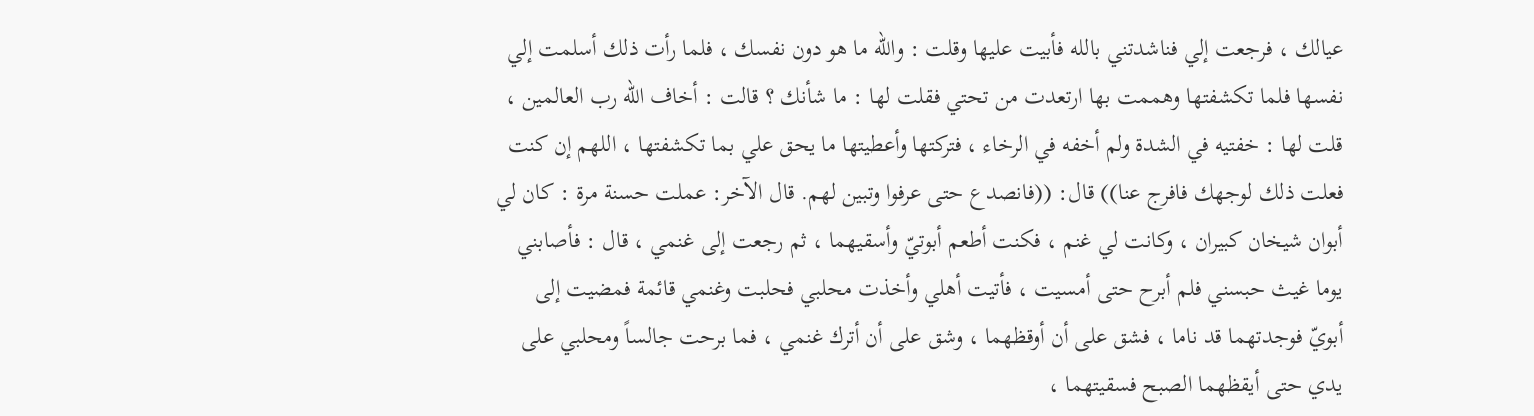عيالك ، فرجعت إلي فناشدتني بالله فأبيت عليها وقلت : والله ما هو دون نفسك ، فلما رأت ذلك أسلمت إلي نفسها فلما تكشفتها وهممت بها ارتعدت من تحتي فقلت لها : ما شأنك ؟ قالت : أخاف الله رب العالمين ، قلت لها : خفتيه في الشدة ولم أخفه في الرخاء ، فتركتها وأعطيتها ما يحق علي بما تكشفتها ، اللهم إن كنت فعلت ذلك لوجهك فافرج عنا)) قال: ((فانصدع حتى عرفوا وتبين لهم. قال الآخر: عملت حسنة مرة : كان لي أبوان شيخان كبيران ، وكانت لي غنم ، فكنت أطعم أبوتيّ وأسقيهما ، ثم رجعت إلى غنمي ، قال : فأصابني يوما غيث حبسني فلم أبرح حتى أمسيت ، فأتيت أهلي وأخذت محلبي فحلبت وغنمي قائمة فمضيت إلى أبويّ فوجدتهما قد ناما ، فشق على أن أوقظهما ، وشق على أن أترك غنمي ، فما برحت جالساً ومحلبي على يدي حتى أيقظهما الصبح فسقيتهما ،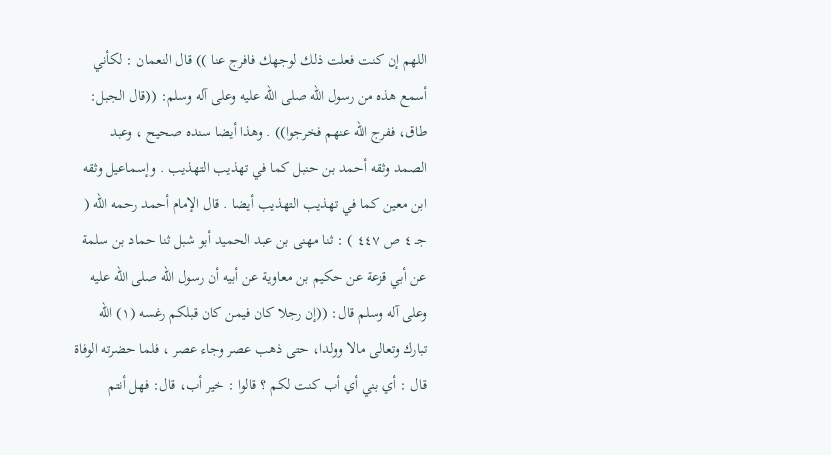اللهم إن كنت فعلت ذلك لوجهك فافرج عنا )) قال النعمان : لكأني أسمع هذه من رسول الله صلى الله عليه وعلى آله وسلم: ((قال الجبل: طاق، ففرج الله عنهم فخرجوا)) . وهذا أيضا سنده صحيح ، وعبد الصمد وثقه أحمد بن حنبل کما في تهذيب التهذيب . وإسماعيل وثقه ابن معين كما في تهذيب التهذيب أيضا . قال الإمام أحمد رحمه الله ( جـ ٤ ص ٤٤٧ ) : ثنا مهنى بن عبد الحميد أبو شبل ثنا حماد بن سلمة عن أبي قزعة عن حكيم بن معاوية عن أبيه أن رسول الله صلى الله عليه وعلى آله وسلم قال: ((إن رجلا كان فيمن كان قبلكم رغسه (١) الله تبارك وتعالى مالا وولدا، حتى ذهب عصر وجاء عصر ، فلما حضرته الوفاة قال : أي بني أي أب كنت لكم ؟ قالوا : خير أب، قال: فهل أنتم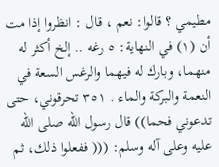مطيمي ؟ قالوا: نعم ، قال : انظروا إذا مت أن (١) في النهاية: ٥ رغه .. إلخ أكثر له منهما، وبارك له فيهما والرغس السعة في النعمة والبركة والماء . ٣٥١ تحرقوني، حتى تدعوني فحما)) قال رسول الله صلى اللّه عليه وعلى آله وسلم: ((( ففعلوا ذلك، ثم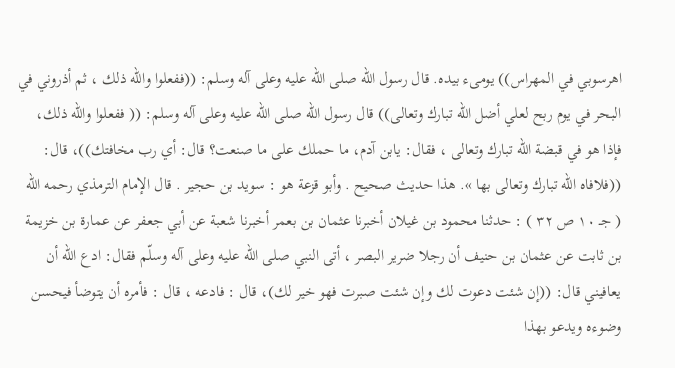اهرسوبي في المهراس)) يومىء بيده. قال رسول الله صلى الله عليه وعلى آله وسلم: ((ففعلوا والله ذلك ، ثم أذروني في البحر في يوم ربح لعلي أضل الله تبارك وتعالى)) قال رسول الله صلى الله عليه وعلى آله وسلم: (( ففعلوا والله ذلك، فإذا هو في قبضة الله تبارك وتعالى ، فقال: يابن آدم، ما حملك على ما صنعت؟ قال: أي رب مخافتك))، قال: ((فلافاه الله تبارك وتعالى بها ». هذا حديث صحيح . وأبو قزعة هو : سويد بن حجير . قال الإمام الترمذي رحمه الله ( جـ ١٠ ص ٣٢ ) : حدثنا محمود بن غيلان أخبرنا عثمان بن بعمر أخبرنا شعبة عن أبي جعفر عن عمارة بن خزيمة بن ثابت عن عثمان بن حنيف أن رجلا ضرير البصر ، أتى النبي صلى الله عليه وعلى آله وسلّم فقال: ادع الله أن يعافيني قال: ((إن شئت دعوت لك وإن شئت صبرت فهو خير لك)، قال : فادعه ، قال : فأمره أن يتوضأ فيحسن وضوءه ويدعو بهذا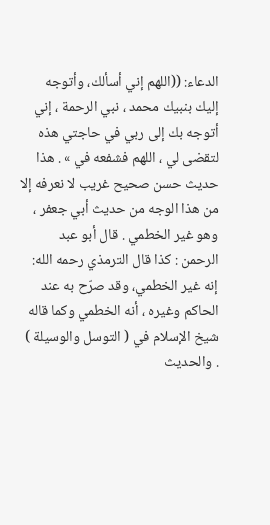الدعاء: ((اللهم إني أسألك، وأتوجه إليك بنبيك محمد ، نبي الرحمة ، إني أتوجه بك إلى ربي في حاجتي هذه لتقضى لي ، اللهم فشفعه في » . هذا حديث حسن صحيح غريب لا نعرفه إلا من هذا الوجه من حديث أبي جعفر ، وهو غير الخطمي . قال أبو عبد الرحمن : كذا قال الترمذي رحمه الله: إنه غير الخطمي، وقد صرّح به عند الحاكم وغيره ، أنه الخطمي وكما قاله شيخ الإسلام في ( التوسل والوسيلة ) . والحديث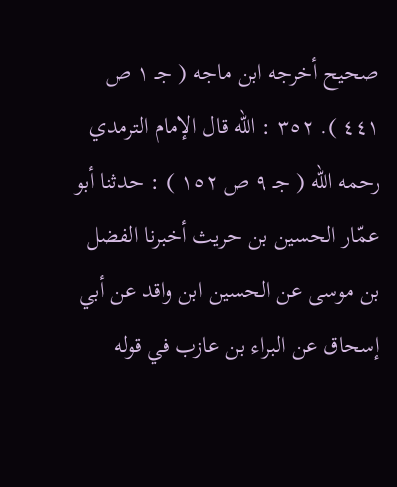صحيح أخرجه ابن ماجه ( جـ ١ ص ٤٤١ ). ٣٥٢ : الله قال الإمام الترمدي رحمه الله ( جـ ٩ ص ١٥٢ ) : حدثنا أبو عمّار الحسين بن حريث أخبرنا الفضل بن موسى عن الحسين ابن واقد عن أبي إسحاق عن البراء بن عازب في قوله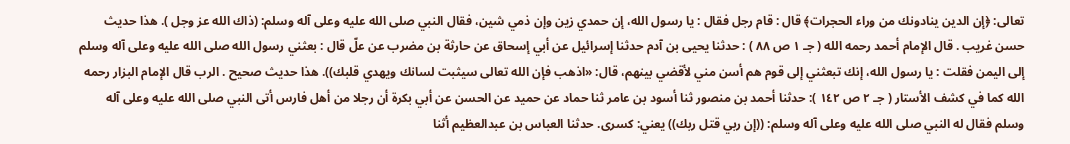تعالى: ﴿إن الدين ينادونك من وراء الحجرات﴾ قال : قام رجل فقال : يا رسول الله، إن حمدي زين وإن ذمي شين، فقال النبي صلى الله عليه وعلى آله وسلم: (ذاك الله عز وجل ). هذا حديث حسن غريب . قال الإمام أحمد رحمه الله ( جـ ١ ص ٨٨ ) : حدثنا يحيى بن آدم حدثنا إسرائيل عن أبي إسحاق عن حارثة بن مضرب عن علّ قال : بعثني رسول الله صلى الله عليه وعلى آله وسلم إلى اليمن فقلت : يا رسول الله، إنك تبعثني إلى قوم هم أسن مني لأقضي بينهم، قال: «اذهب فإن الله تعالى سيثبت لسانك ويهدي قلبك)). هذا حديث صحيح . الرب قال الإمام البزار رحمه الله كما في كشف الأستار ( جـ ٢ ص ١٤٢ ): حدثنا أحمد بن منصور ثنا أسود بن عامر ثنا حماد عن حميد عن الحسن عن أبي بكرة أن رجلا من أهل فارس أتى النبي صلى الله عليه وعلى آله وسلم فقال له النبي صلى الله عليه وعلى آله وسلم: ((إن ربي قتل ربك)) يعني: كسرى. حدثنا العباس بن عبدالعظيم أثنا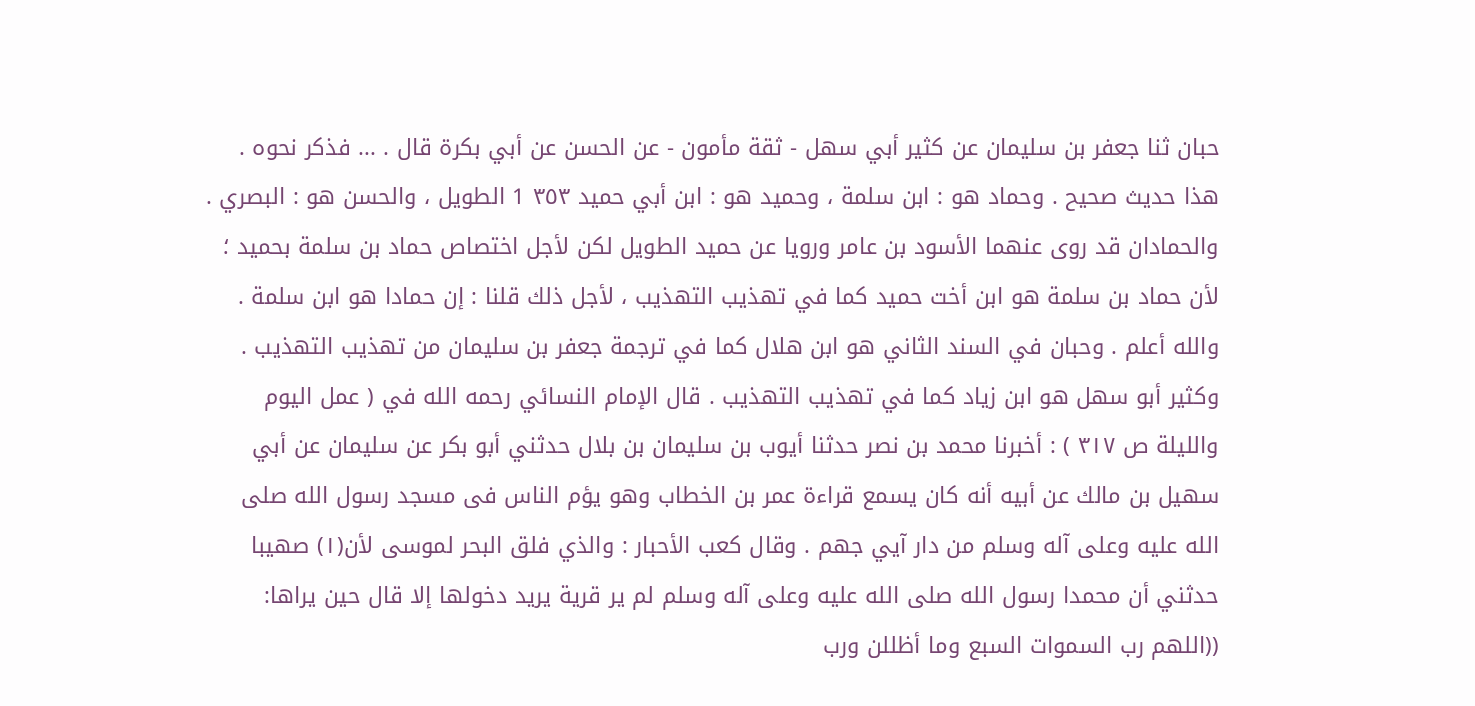حبان ثنا جعفر بن سليمان عن كثير أبي سهل - ثقة مأمون - عن الحسن عن أبي بكرة قال . ... فذكر نحوه . هذا حديث صحيح . وحماد هو : ابن سلمة ، وحميد هو : ابن أبي حميد ٣٥٣ 1 الطويل ، والحسن هو : البصري . والحمادان قد روى عنهما الأسود بن عامر ورويا عن حميد الطويل لكن لأجل اختصاص حماد بن سلمة بحميد ؛ لأن حماد بن سلمة هو ابن أخت حميد كما في تهذيب التهذيب ، لأجل ذلك قلنا : إن حمادا هو ابن سلمة . والله أعلم . وحبان في السند الثاني هو ابن هلال كما في ترجمة جعفر بن سليمان من تهذيب التهذيب . وكثير أبو سهل هو ابن زياد كما في تهذيب التهذيب . قال الإمام النسائي رحمه الله في ( عمل اليوم والليلة ص ٣١٧ ) : أخبرنا محمد بن نصر حدثنا أيوب بن سليمان بن بلال حدثني أبو بكر عن سليمان عن أبي سهيل بن مالك عن أبيه أنه كان يسمع قراءة عمر بن الخطاب وهو يؤم الناس فى مسجد رسول الله صلى الله عليه وعلى آله وسلم من دار آيي جهم . وقال كعب الأحبار : والذي فلق البحر لموسى لأن(١) صهيبا حدثني أن محمدا رسول الله صلى الله عليه وعلى آله وسلم لم ير قرية يريد دخولها إلا قال حين يراها: ((اللهم رب السموات السبع وما أظللن ورب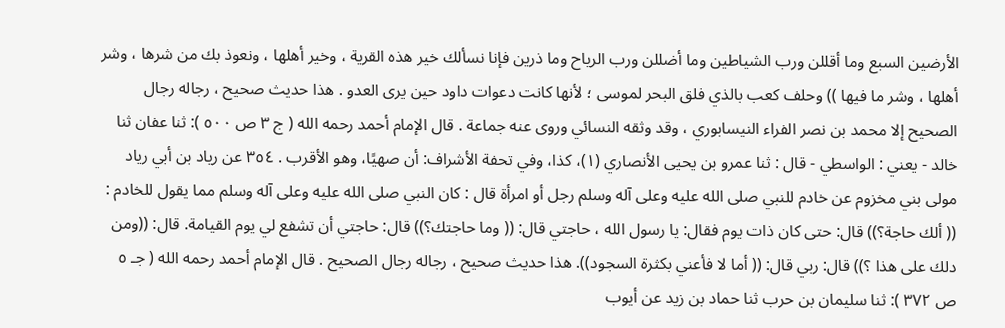الأرضين السبع وما أقللن ورب الشياطين وما أضللن ورب الرياح وما ذرين فإنا نسألك خير هذه القرية ، وخير أهلها ، ونعوذ بك من شرها ، وشر أهلها ، وشر ما فيها )) وحلف كعب بالذي فلق البحر لموسى ؛ لأنها كانت دعوات داود حين يرى العدو . هذا حديث صحيح ، رجاله رجال الصحيح إلا محمد بن نصر الفراء النيسابوري ، وقد وثقه النسائي وروى عنه جماعة . قال الإمام أحمد رحمه الله ( ج ٣ ص ٥٠٠ ): ثنا عفان ثنا خالد - يعني : الواسطي - قال : ثنا عمرو بن يحيى الأنصاري (١)، كذا، وفي تحفة الأشراف: أن صهيًا، وهو الأقرب . ٣٥٤ عن رياد بن أبي رياد مولى بني مخزوم عن خادم للنبي صلى الله عليه وعلى آله وسلم رجل أو امرأة قال : كان النبي صلى الله عليه وعلى آله وسلم مما يقول للخادم : (( ألك حاجة؟)) قال: حتى كان ذات يوم فقال: يا رسول الله ، حاجتي قال: (( وما حاجتك؟)) قال: حاجتي أن تشفع لي يوم القيامة. قال: ((ومن دلك على هذا ؟)) قال: ربي قال: (( أما لا فأعني بكثرة السجود)). هذا حديث صحيح ، رجاله رجال الصحيح . قال الإمام أحمد رحمه الله ( جـ ٥ ص ٣٧٢ ): ثنا سليمان بن حرب ثنا حماد بن زيد عن أيوب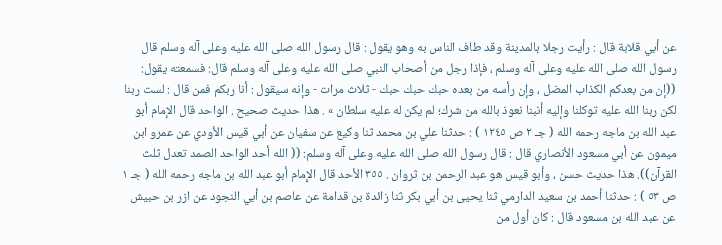عن أبي قلابة قال : رأيت رجلا بالمدينة وقد طاف الناس به وهو يقول : قال رسول الله صلى الله عليه وعلى آله وسلم قال رسول الله صلى الله عليه وعلى آله وسلم ، فإذا رجل من أصحاب النبي صلى الله عليه وعلى آله وسلم قال: فسمعته يقول: ((إن من بعدكم الكذاب المضل ، وإن رأسه من بعده حبك حبك حبك - ثلاث مرات - وإنه سيقول : أنا ربكم فمن قال : لست ربنا لكن ربنا الله عليه توكلنا وإليه أنبنا نعوذ بالله من شرك؛ لم يكن له عليه سلطان » . هذا حديث صحيح . الواحد قال الإمام أبو عبد الله بن ماجه رحمه الله ( جـ ٢ ص ١٢٤٥ ) : حدثنا علي بن محمد ثنا وكيع عن سفيان عن أبي قيس الأودي عن عمرو ابن ميمون عن أبي مسعود الأنصاري قال : قال رسول الله صلى الله عليه وعلى آله وسلم: (( الله أحد الواحد الصمد تعدل ثلث القرآن)). هذا حديث حسن ، وأبو قيس هو عبد الرحمن بن ثروان . ٣٥٥ الأحد قال الإِمام أبو عبد الله بن ماجه رحمه الله ( جـ ١ ص ٥٣ ) : حدثنا أحمد بن سعيد الدارمي ثنا يحيى بن أبي بكر ثنا زائدة بن قدامة عن عاصم بن أبي النجود عن ازر بن حبيش عن عبد الله بن مسعود قال : كان أول من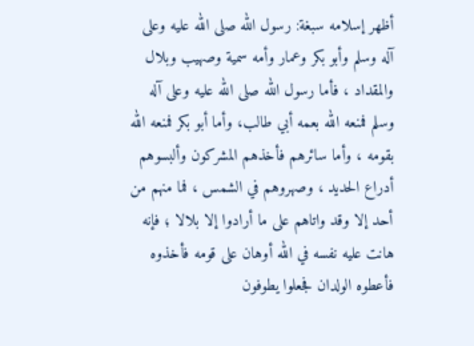أظهر إسلامه سبغة: رسول الله صلى الله عليه وعلى آله وسلم وأبو بكر وعمار وأمه سمية وصهيب وبلال والمقداد ، فأما رسول الله صلى الله عليه وعلى آله وسلم فمنعه الله بعمه أبي طالب، وأما أبو بكر فمنعه الله بقومه ، وأما سائرهم فأخذهم المشركون وألبسوهم أدراع الحديد ، وصهروهم في الشمس ، فما منهم من أحد إلا وقد واتاهم على ما أرادوا إلا بلالا ؛ فإنه هانت عليه نفسه في الله أوهان على قومه فأخذوه فأعطوه الولدان فجعلوا يطوفون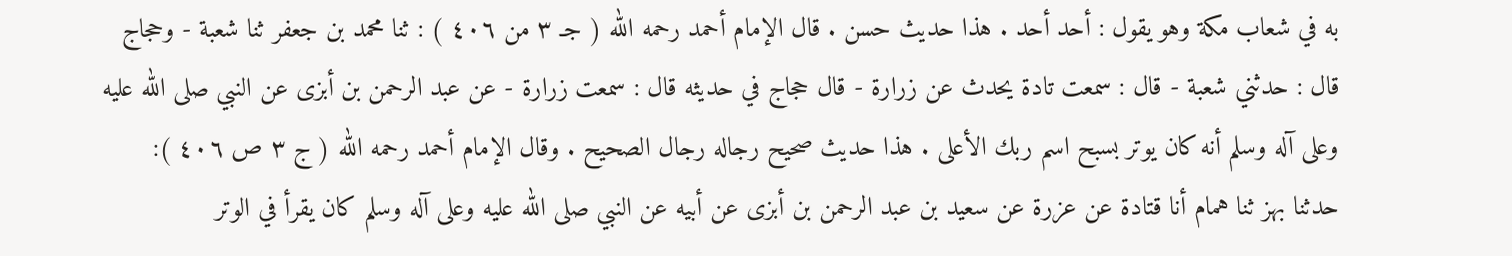به في شعاب مكة وهو يقول : أحد أحد . هذا حديث حسن . قال الإمام أحمد رحمه الله ( جـ ٣ من ٤٠٦ ) : ثنا محمد بن جعفر ثنا شعبة - وحجاج قال : حدثني شعبة - قال : سمعت تادة يحدث عن زرارة - قال حجاج في حديثه قال : سمعت زرارة - عن عبد الرحمن بن أبزى عن النبي صلى الله عليه وعلى آله وسلم أنه كان يوتر بسبح اسم ربك الأعلى . هذا حديث صحيح رجاله رجال الصحيح . وقال الإمام أحمد رحمه الله ( ج ٣ ص ٤٠٦ ): حدثنا بهز ثنا همام أنا قتادة عن عزرة عن سعيد بن عبد الرحمن بن أبزى عن أبيه عن النبي صلى الله عليه وعلى آله وسلم كان يقرأ في الوتر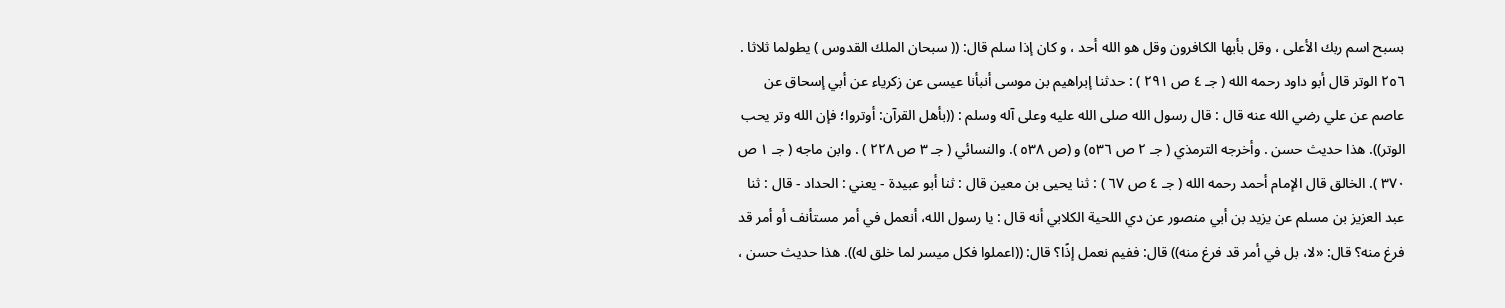بسبح اسم ربك الأعلى ، وقل بأبها الكافرون وقل هو الله أحد ، و کان إذا سلم قال: (( سبحان الملك القدوس ) يطولما ثلاثا . ٢٥٦ الوتر قال أبو داود رحمه الله ( جـ ٤ ص ٢٩١ ) : حدثنا إبراهيم بن موسى أنبأنا عيسى عن زكرياء عن أبي إسحاق عن عاصم عن علي رضي الله عنه قال : قال رسول الله صلى الله عليه وعلى آله وسلم : ((بأهل القرآن: أوتروا؛ فإن الله وتر يحب الوتر)). هذا حديث حسن . وأخرجه الترمذي ( جـ ٢ ص ٥٣٦) و (ص ٥٣٨ ). والنسائي ( جـ ٣ ص ٢٢٨ ) . وابن ماجه ( جـ ١ ص ٣٧٠ ). الخالق قال الإمام أحمد رحمه الله ( جـ ٤ ص ٦٧ ) : ثنا يحيى بن معين قال : ثنا أبو عبيدة - يعني : الحداد - قال : ثنا عبد العزيز بن مسلم عن يزيد بن أبي منصور عن دي اللحية الكلابي أنه قال : يا رسول الله، أنعمل في أمر مستأنف أو أمر قد فرغ منه؟ قال: «لا، بل في أمر قد فرغ منه)) قال: ففيم نعمل إذًا؟ قال: ((اعملوا فكل ميسر لما خلق له)). هذا حديث حسن ،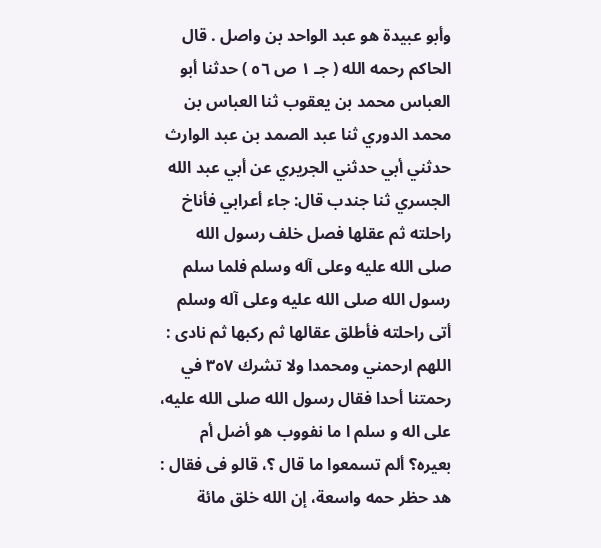وأبو عبيدة هو عبد الواحد بن واصل . قال الحاكم رحمه الله ( جـ ١ ص ٥٦ ) حدثنا أبو العباس محمد بن يعقوب ثنا العباس بن محمد الدوري ثنا عبد الصمد بن عبد الوارث حدثني أبي حدثني الجريري عن أبي عبد الله الجسري ثنا جندب قال: جاء أعرابي فأناخ راحلته ثم عقلها فصل خلف رسول الله صلى الله عليه وعلى آله وسلم فلما سلم رسول الله صلى الله عليه وعلى آله وسلم أتى راحلته فأطلق عقالها ثم ركبها ثم نادى : اللهم ارحمني ومحمدا ولا تشرك ٣٥٧ في رحمتنا أحدا فقال رسول الله صلى الله عليه، على اله و سلم ا ما نفووب هو أضل أم بعيره؟ ألم تسمعوا ما قال ؟، قالو فى فقال : هد حظر حمه واسعة، إن الله خلق مائة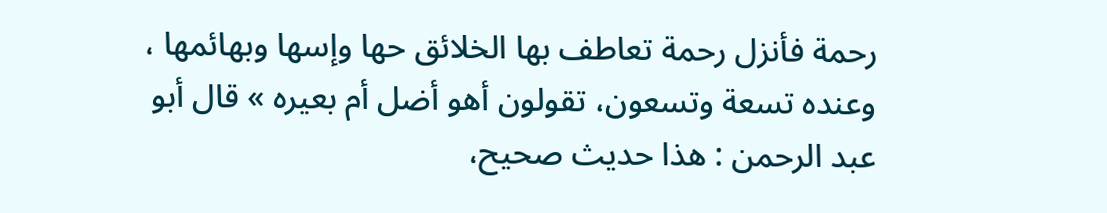رحمة فأنزل رحمة تعاطف بها الخلائق حها وإسها وبهائمها ، وعنده تسعة وتسعون، تقولون أهو أضل أم بعيره » قال أبو عبد الرحمن : هذا حديث صحيح،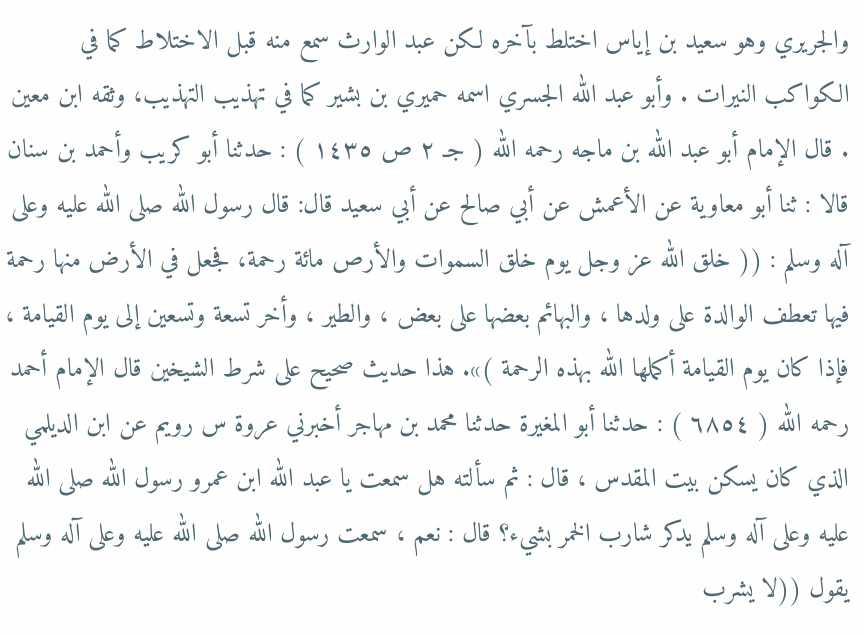والجريري وهو سعيد بن إياس اختلط بآخره لكن عبد الوارث سمع منه قبل الاختلاط كما في الكواكب النيرات . وأبو عبد الله الجسري اسمه حميري بن بشير كما في تهذيب التهذيب، وثقه ابن معين . قال الإمام أبو عبد الله بن ماجه رحمه الله ( جـ ٢ ص ١٤٣٥ ) : حدثنا أبو كريب وأحمد بن سنان قالا : ثنا أبو معاوية عن الأعمش عن أبي صالح عن أبي سعيد قال: قال رسول الله صلى الله عليه وعلى آله وسلم : (( خلق الله عز وجل يوم خلق السموات والأرص مائة رحمة، فجعل في الأرض منها رحمة فيها تعطف الوالدة على ولدها ، والبهائم بعضها على بعض ، والطير ، وأخر تسعة وتسعين إلى يوم القيامة ، فإذا كان يوم القيامة أكملها الله بهذه الرحمة )». هذا حديث صحيح على شرط الشيخين قال الإمام أحمد رحمه الله ( ٦٨٥٤ ) : حدثنا أبو المغيرة حدثنا محمد بن مهاجر أخبرني عروة س رويم عن ابن الديلمي الذي كان يسكن بيت المقدس ، قال : ثم سألته هل سمعت يا عبد الله ابن عمرو رسول الله صلى الله عليه وعلى آله وسلم يدكر شارب الخمر بشيء؟ قال : نعم ، سمعت رسول الله صلى الله عليه وعلى آله وسلم يقول ((لا يشرب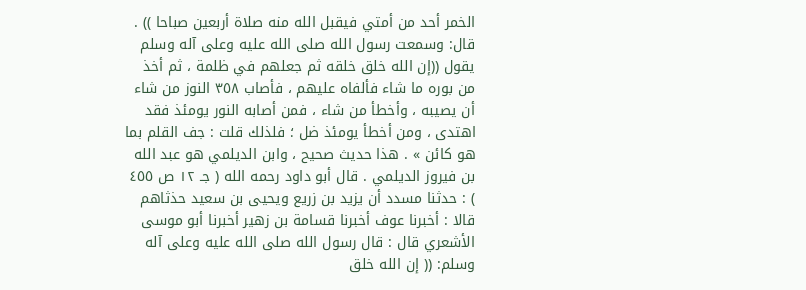الخمر أحد من أمتي فيقبل الله منه صلاة أربعين صباحا )) . قال: وسمعت رسول الله صلى الله عليه وعلى آله وسلم يقول ((إن الله خلق خلقه ثم جعلهم في ظلمة ، ثم أخذ من بوره ما شاء فألفاه عليهم ، فأصاب ٣٥٨ النوز من شاء أن يصيبه ، وأخطأ من شاء ، فمن أصابه النور يومئذ فقد اهتدى ، ومن أخطأ يومئذ ضل ؛ فلذلك قلت : جف القلم بما هو كائن » . هذا حديث صحيح ، وابن الديلمي هو عبد الله بن فيروز الديلمي . قال أبو داود رحمه الله ( جـ ١٢ ص ٤٥٥ ) : حدثنا مسدد أن یزید بن زريع ویحیی بن سعيد حذثاهم قالا : أخبرنا عوف أخبرنا قسامة بن زهير أخبرنا أبو موسى الأشعري قال : قال رسول الله صلى الله عليه وعلى آله وسلم: (( إن الله خلق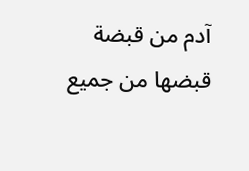آدم من قبضة قبضها من جميع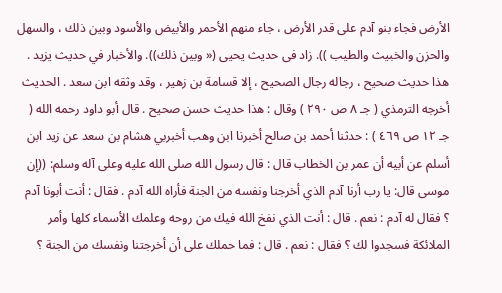الأرض فجاء بنو آدم على قدر الأرض ، جاء منهم الأحمر والأبيض والأسود وبين ذلك ، والسهل والحزن والخبيث والطيب )). زاد فى حديث يحيى (« وبين ذلك)). والأخبار في حديث يزيد . هذا حديث صحيح ، رجاله رجال الصحيح ، إلا قسامة بن زهير ، وقد وثقه ابن سعد . الحديث أخرجه الترمذي ( جـ ٨ ص ٢٩٠ ) وقال : هذا حديث حسن صحيح . قال أبو داود رحمه الله ( جـ ١٢ ص ٤٦٩ ) : حدثنا أحمد بن صالح أخبرنا ابن وهب أخبربي هشام بن سعد عن زيد ابن أسلم عن أبيه أن عمر بن الخطاب قال : قال رسول الله صلى الله عليه وعلى آله وسلم: ((إن موسى قال: يا رب أرنا آدم الذي أخرجنا ونفسه من الجنة فأراه الله آدم . فقال : أنت أبونا آدم ؟ فقال له آدم : نعم . قال : أنت الذي نفخ الله فيك من روحه وعلمك الأسماء كلها وأمر الملائكة فسجدوا لك ؟ فقال : نعم . قال : فما حملك على أن أخرجتنا ونفسك من الجنة ؟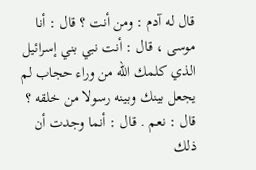قال له آدم : ومن أنت ؟ قال : أنا موسى ، قال : أنت نبي بني إسرائيل الذي كلمك الله من وراء حجاب لم يجعل بينك وبينه رسولا من خلقه ؟ قال : نعم . قال : أنما وجدت أن ذلك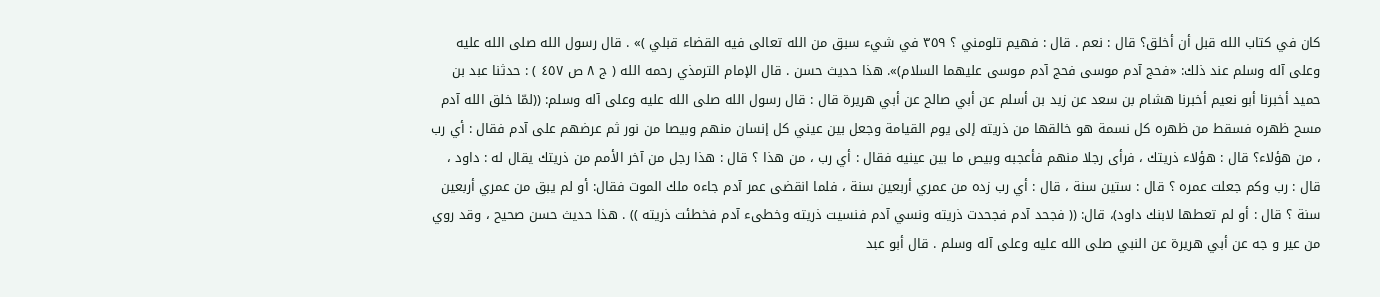كان في كتاب الله قبل أن أخلق؟ قال : نعم . قال : فهيم تلومني ؟ ٣٥٩ في شيء سبق من الله تعالى فيه القضاء قبلي )» . قال رسول الله صلى الله عليه وعلى آله وسلم عند ذلك: «فحج آدم موسى فحج آدم موسى عليهما السلام)». هذا حديث حسن . قال الإمام الترمذي رحمه الله ( ج ٨ ص ٤٥٧ ) : حدثنا عبد بن حميد أخبرنا أبو نعيم أخبرنا هشام بن سعد عن زيد بن أسلم عن أبي صالح عن أبي هريرة قال : قال رسول الله صلى الله عليه وعلى آله وسلم: ((لمّا خلق الله آدم مسح ظهره فسقط من ظهره كل نسمة هو خالقها من ذريته إلى يوم القيامة وجعل بين عيني كل إنسان منهم وبيصا من نور ثم عرضهم على آدم فقال : أي رب ، من هؤلاء؟ قال : هؤلاء ذريتك ، فرأى رجلا منهم فأعجبه وبيص ما بين عينيه فقال : أي رب ، من هذا ؟ قال : هذا رجل من آخر الأمم من ذريتك يقال له : داود ، قال : رب وكم جعلت عمره ؟ قال : ستين سنة ، قال : أي رب زده من عمري أربعين سنة ، فلما انقضى عمر آدم جاءه ملك الموت فقال: أو لم يبق من عمري أربعين سنة ؟ قال : أو لم تعطها لابنك داود)، قال: (( فجحد آدم فجحدت ذريته ونسي آدم فنسيت ذريته وخطىء آدم فخطئت ذريته )) . هذا حديث حسن صحيح ، وقد روي من عیر و جه عن أبي هريرة عن النبي صلى الله عليه وعلى آله وسلم . قال أبو عبد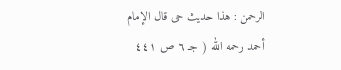الرحمن : هذا حديث حى قال الإمام أحمد رحمه الله ( جـ ٦ ص ٤٤١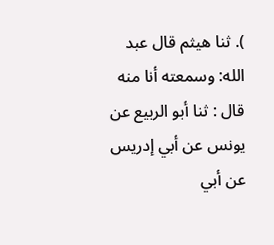). ثنا هيثم قال عبد الله: وسمعته أنا منه قال : ثنا أبو الربيع عن يونس عن أبي إدريس عن أبي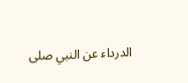الدرداء عن النبي صلى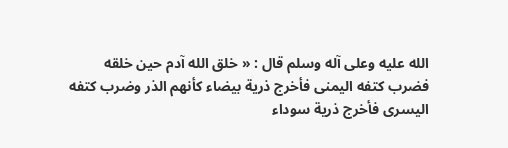الله عليه وعلى آله وسلم قال : « خلق الله آدم حين خلقه فضرب كتفه اليمنى فأخرج ذرية بيضاء كأنهم الذر وضرب كتفه اليسرى فأخرج ذرية سوداء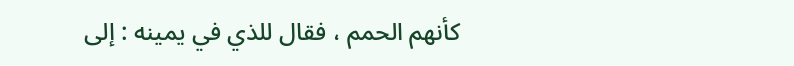كأنهم الحمم ، فقال للذي في يمينه : إلى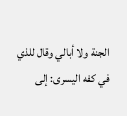الجنة ولا أبالي وقال للذي في كفه اليسرى: إلى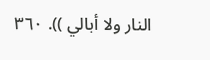النار ولا أبالي )). ٣٦٠